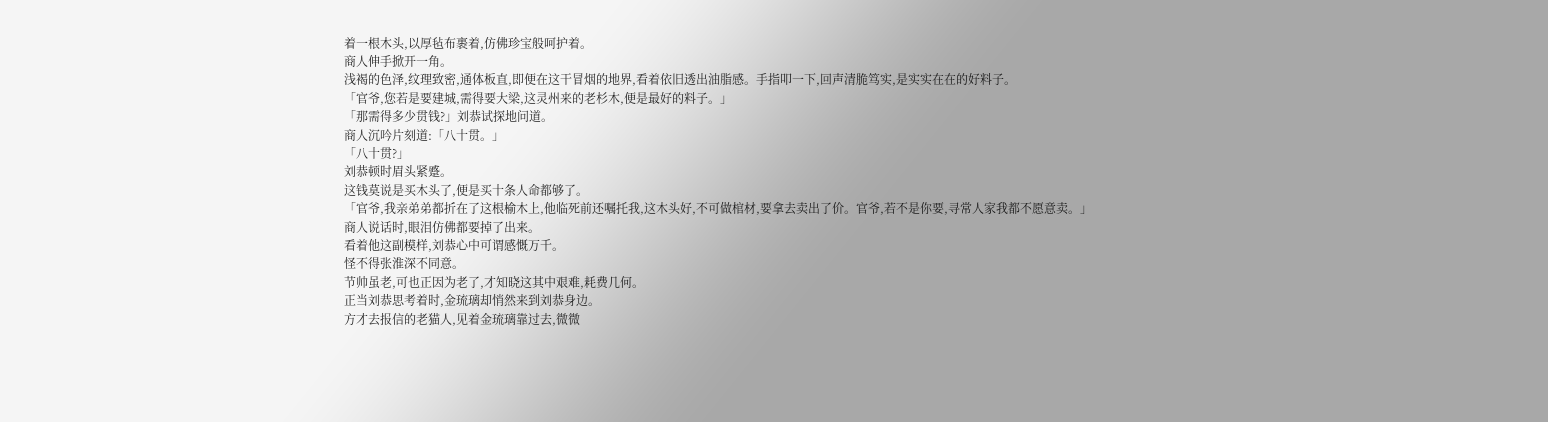着一根木头,以厚毡布裹着,仿佛珍宝般呵护着。
商人伸手掀开一角。
浅褐的色泽,纹理致密,通体板直,即便在这干冒烟的地界,看着依旧透出油脂感。手指叩一下,回声清脆笃实,是实实在在的好料子。
「官爷,您若是要建城,需得要大梁,这灵州来的老杉木,便是最好的料子。」
「那需得多少贯钱?」刘恭试探地问道。
商人沉吟片刻道:「八十贯。」
「八十贯?」
刘恭顿时眉头紧蹙。
这钱莫说是买木头了,便是买十条人命都够了。
「官爷,我亲弟弟都折在了这根榆木上,他临死前还嘱托我,这木头好,不可做棺材,要拿去卖出了价。官爷,若不是你要,寻常人家我都不愿意卖。」
商人说话时,眼泪仿佛都要掉了出来。
看着他这副模样,刘恭心中可谓感慨万千。
怪不得张淮深不同意。
节帅虽老,可也正因为老了,才知晓这其中艰难,耗费几何。
正当刘恭思考着时,金琉璃却悄然来到刘恭身边。
方才去报信的老猫人,见着金琉璃靠过去,微微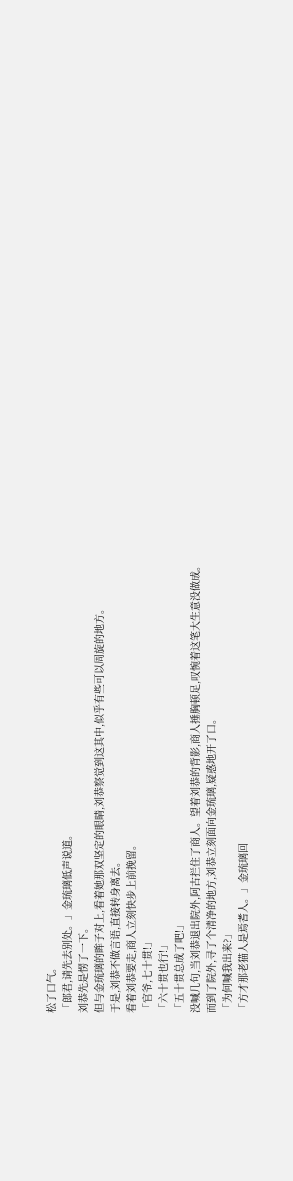松了口气。
「郎君,请先去别处。」金琉璃低声说道。
刘恭先是愣了一下。
但与金琉璃的眸子对上,看着她那双坚定的眼睛,刘恭察觉到这其中,似乎有些可以周旋的地方。
于是,刘恭不做言语,直接转身离去。
看着刘恭要走,商人立刻快步上前挽留。
「官爷,七十贯!」
「六十贯也行!」
「五十贯总成了吧!」
没喊几句,当刘恭退出院外,阿古拦住了商人。望着刘恭的背影,商人捶胸顿足,叹惋着这笔大生意没做成。
而到了院外,寻了个清净的地方,刘恭立刻面向金琉璃,疑惑地开了口。
「为何喊我出来?」
「方才那老猫人是焉耆人。」金琉璃回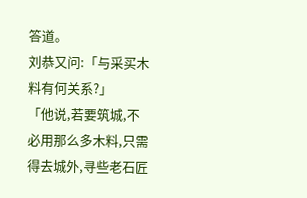答道。
刘恭又问:「与采买木料有何关系?」
「他说,若要筑城,不必用那么多木料,只需得去城外,寻些老石匠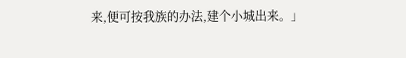来,便可按我族的办法,建个小城出来。」